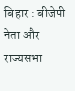बिहार : बीजेपी नेता और राज्यसभा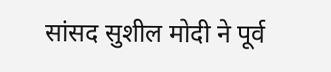सांसद सुशील मोदी ने पूर्व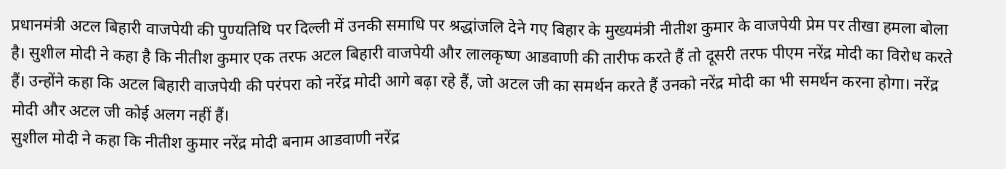प्रधानमंत्री अटल बिहारी वाजपेयी की पुण्यतिथि पर दिल्ली में उनकी समाधि पर श्रद्धांजलि देने गए बिहार के मुख्यमंत्री नीतीश कुमार के वाजपेयी प्रेम पर तीखा हमला बोला है। सुशील मोदी ने कहा है कि नीतीश कुमार एक तरफ अटल बिहारी वाजपेयी और लालकृष्ण आडवाणी की तारीफ करते हैं तो दूसरी तरफ पीएम नरेंद्र मोदी का विरोध करते हैं। उन्होंने कहा कि अटल बिहारी वाजपेयी की परंपरा को नरेंद्र मोदी आगे बढ़ा रहे हैं, जो अटल जी का समर्थन करते हैं उनको नरेंद्र मोदी का भी समर्थन करना होगा। नरेंद्र मोदी और अटल जी कोई अलग नहीं हैं।
सुशील मोदी ने कहा कि नीतीश कुमार नरेंद्र मोदी बनाम आडवाणी नरेंद्र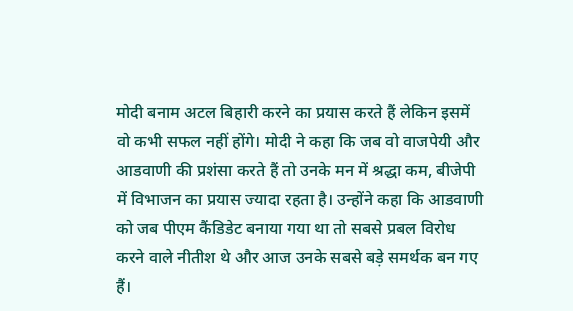मोदी बनाम अटल बिहारी करने का प्रयास करते हैं लेकिन इसमें वो कभी सफल नहीं होंगे। मोदी ने कहा कि जब वो वाजपेयी और आडवाणी की प्रशंसा करते हैं तो उनके मन में श्रद्धा कम, बीजेपी में विभाजन का प्रयास ज्यादा रहता है। उन्होंने कहा कि आडवाणी को जब पीएम कैंडिडेट बनाया गया था तो सबसे प्रबल विरोध करने वाले नीतीश थे और आज उनके सबसे बड़े समर्थक बन गए हैं।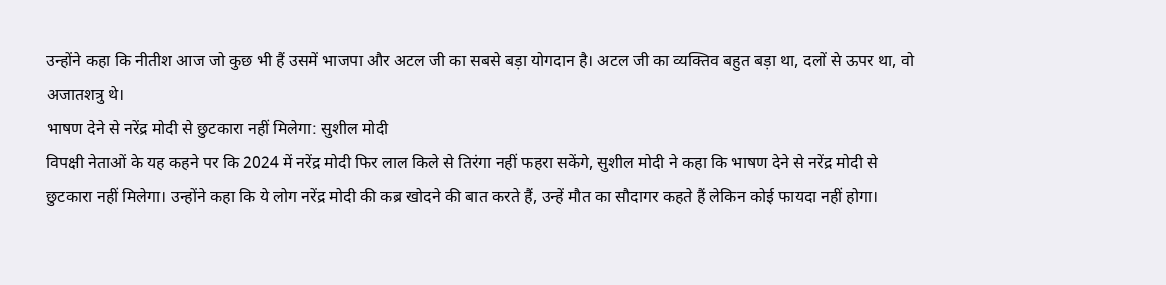उन्होंने कहा कि नीतीश आज जो कुछ भी हैं उसमें भाजपा और अटल जी का सबसे बड़ा योगदान है। अटल जी का व्यक्तिव बहुत बड़ा था, दलों से ऊपर था, वो अजातशत्रु थे।
भाषण देने से नरेंद्र मोदी से छुटकारा नहीं मिलेगा: सुशील मोदी
विपक्षी नेताओं के यह कहने पर कि 2024 में नरेंद्र मोदी फिर लाल किले से तिरंगा नहीं फहरा सकेंगे, सुशील मोदी ने कहा कि भाषण देने से नरेंद्र मोदी से छुटकारा नहीं मिलेगा। उन्होंने कहा कि ये लोग नरेंद्र मोदी की कब्र खोदने की बात करते हैं, उन्हें मौत का सौदागर कहते हैं लेकिन कोई फायदा नहीं होगा।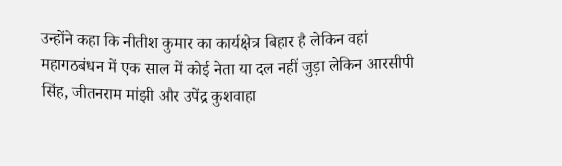उन्होंने कहा कि नीतीश कुमार का कार्यक्षेत्र बिहार है लेकिन वहां महागठबंधन में एक साल में कोई नेता या दल नहीं जुड़ा लेकिन आरसीपी सिंह, जीतनराम मांझी और उपेंद्र कुशवाहा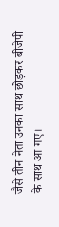जैसे तीन नेता उनका साथ छोड़कर बीजेपी के साथ आ गए।